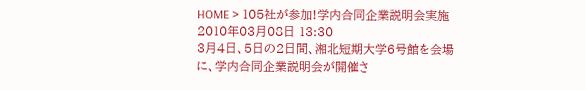HOME > 105社が参加!学内合同企業説明会実施
2010年03月08日 13:30
3月4日、5日の2日間、湘北短期大学6号館を会場に、学内合同企業説明会が開催さ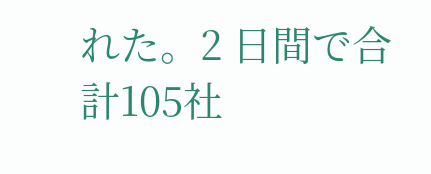れた。2 日間で合計105社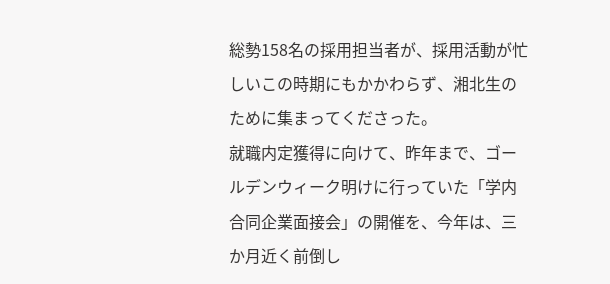総勢158名の採用担当者が、採用活動が忙しいこの時期にもかかわらず、湘北生のために集まってくださった。
就職内定獲得に向けて、昨年まで、ゴールデンウィーク明けに行っていた「学内合同企業面接会」の開催を、今年は、三か月近く前倒し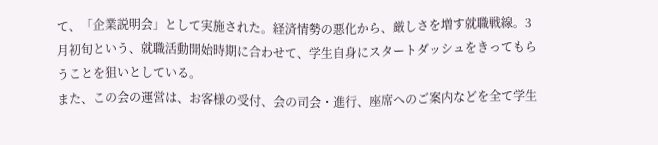て、「企業説明会」として実施された。経済情勢の悪化から、厳しさを増す就職戦線。3月初旬という、就職活動開始時期に合わせて、学生自身にスタートダッシュをきってもらうことを狙いとしている。
また、この会の運営は、お客様の受付、会の司会・進行、座席へのご案内などを全て学生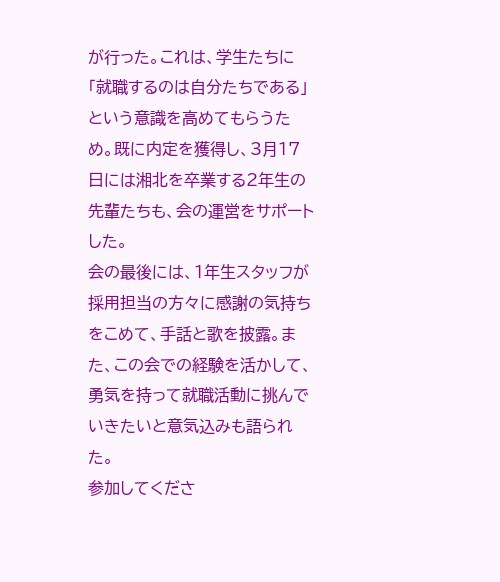が行った。これは、学生たちに「就職するのは自分たちである」という意識を高めてもらうため。既に内定を獲得し、3月17日には湘北を卒業する2年生の先輩たちも、会の運営をサポートした。
会の最後には、1年生スタッフが採用担当の方々に感謝の気持ちをこめて、手話と歌を披露。また、この会での経験を活かして、勇気を持って就職活動に挑んでいきたいと意気込みも語られた。
参加してくださ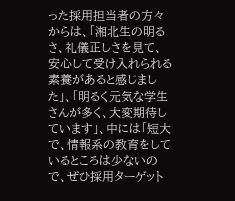った採用担当者の方々からは、「湘北生の明るさ、礼儀正しさを見て、安心して受け入れられる素養があると感じました」、「明るく元気な学生さんが多く、大変期待しています」、中には「短大で、情報系の教育をしているところは少ないので、ぜひ採用ターゲット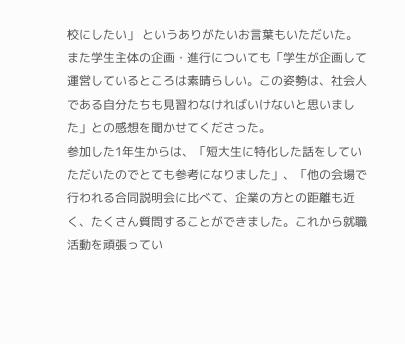校にしたい」 というありがたいお言葉もいただいた。
また学生主体の企画・進行についても「学生が企画して運営しているところは素晴らしい。この姿勢は、社会人である自分たちも見習わなければいけないと思いました」との感想を聞かせてくださった。
参加した1年生からは、「短大生に特化した話をしていただいたのでとても参考になりました」、「他の会場で行われる合同説明会に比べて、企業の方との距離も近く、たくさん質問することができました。これから就職活動を頑張ってい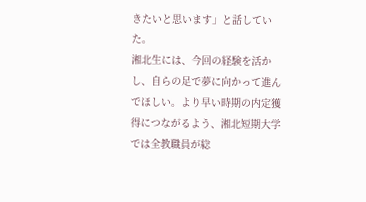きたいと思います」と話していた。
湘北生には、今回の経験を活かし、自らの足で夢に向かって進んでほしい。より早い時期の内定獲得につながるよう、湘北短期大学では全教職員が総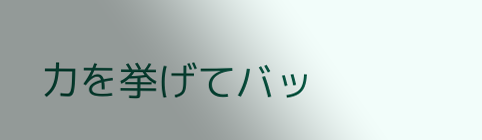力を挙げてバッ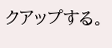クアップする。